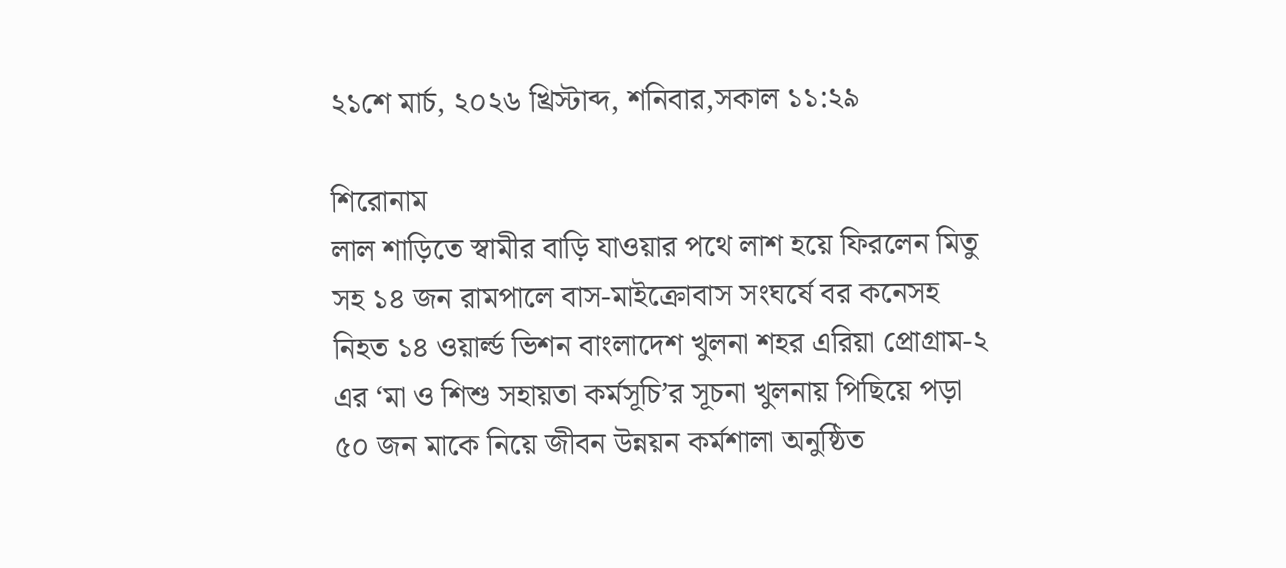২১শে মার্চ, ২০২৬ খ্রিস্টাব্দ, শনিবার,সকাল ১১:২৯

শিরোনাম
লাল শাড়িতে স্বামীর বাড়ি যাওয়ার পথে লাশ হয়ে ফিরলেন মিতু সহ ১৪ জন রামপালে বাস-মাইক্রোবাস সংঘর্ষে বর কনেসহ নিহত ১৪ ওয়ার্ল্ড ভিশন বাংলাদেশ খুলনা শহর এরিয়া প্রোগ্রাম-২ এর ‘মা ও শিশু সহায়তা কর্মসূচি’র সূচনা খুলনায় পিছিয়ে পড়া ৫০ জন মাকে নিয়ে জীবন উন্নয়ন কর্মশালা অনুষ্ঠিত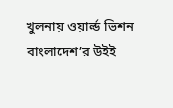খুলনায় ওয়ার্ল্ড ভিশন বাংলাদেশ’র উইই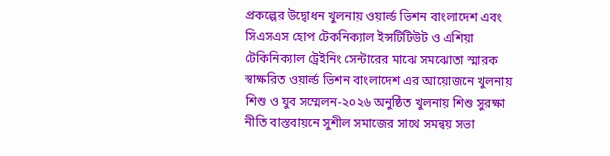প্রকল্পের উদ্বোধন খুলনায় ওয়ার্ল্ড ভিশন বাংলাদেশ এবং সিএসএস হোপ টেকনিক্যাল ইন্সটিটিউট ও এশিয়া টেকিনিক্যাল ট্রেইনিং সেন্টারের মাঝে সমঝোতা স্মারক স্বাক্ষরিত ওয়ার্ল্ড ভিশন বাংলাদেশ এর আয়োজনে খুলনায় শিশু ও যুব সম্মেলন-২০২৬ অনুষ্ঠিত খুলনায় শিশু সুরক্ষা নীতি বাস্তবায়নে সুশীল সমাজের সাথে সমন্বয় সভা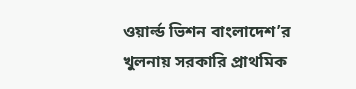ওয়ার্ল্ড ভিশন বাংলাদেশ’র খুলনায় সরকারি প্রাথমিক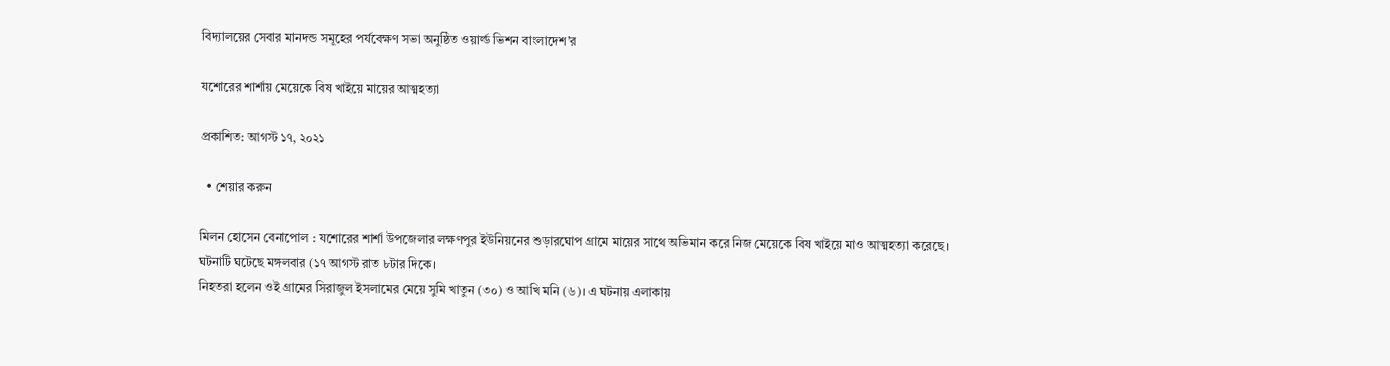বিদ্যালয়ের সেবার মানদন্ড সমূহের পর্যবেক্ষণ সভা অনুষ্ঠিত ওয়ার্ল্ড ভিশন বাংলাদেশ’র

যশোরের শার্শায় মেয়েকে বিষ খাইয়ে মায়ের আত্মহত্যা

প্রকাশিত: আগস্ট ১৭, ২০২১

  • শেয়ার করুন

মিলন হোসেন বেনাপোল : যশোরের শার্শা উপজেলার লক্ষণপুর ইউনিয়নের শুড়ারঘোপ গ্রামে মায়ের সাথে অভিমান করে নিজ মেয়েকে বিষ খাইয়ে মাও আত্মহত্যা করেছে। ঘটনাটি ঘটেছে মঙ্গলবার (১৭ আগস্ট রাত ৮টার দিকে।
নিহতরা হলেন ওই গ্রামের সিরাজুল ইসলামের মেয়ে সুমি খাতুন (৩০) ও আখি মনি (৬)। এ ঘটনায় এলাকায়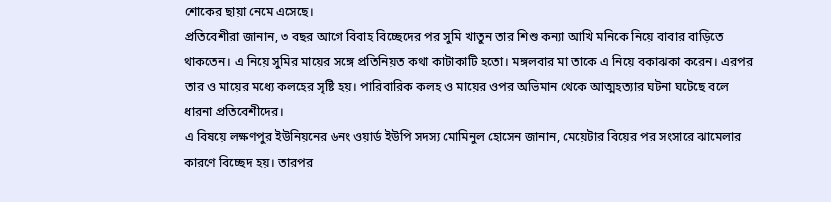শোকের ছায়া নেমে এসেছে।
প্রতিবেশীরা জানান, ৩ বছর আগে বিবাহ বিচ্ছেদের পর সুমি খাতুন তার শিশু কন্যা আখি মনিকে নিয়ে বাবার বাড়িতে থাকতেন। এ নিয়ে সুমির মায়ের সঙ্গে প্রতিনিয়ত কথা কাটাকাটি হতো। মঙ্গলবার মা তাকে এ নিয়ে বকাঝকা করেন। এরপর তার ও মায়ের মধ্যে কলহের সৃষ্টি হয়। পারিবারিক কলহ ও মায়ের ওপর অভিমান থেকে আত্মহত্যার ঘটনা ঘটেছে বলে ধারনা প্রতিবেশীদের।
এ বিষয়ে লক্ষণপুর ইউনিয়নের ৬নং ওয়ার্ড ইউপি সদস্য মোমিনুল হোসেন জানান, মেয়েটার বিয়ের পর সংসারে ঝামেলার কারণে বিচ্ছেদ হয়। তারপর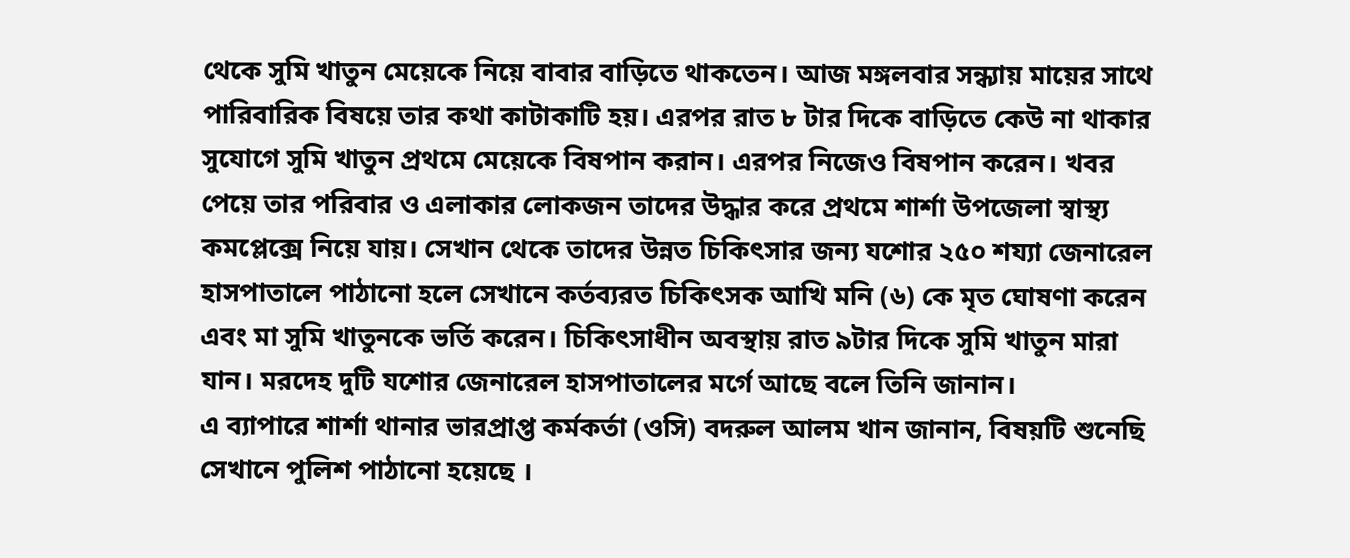থেকে সুমি খাতুন মেয়েকে নিয়ে বাবার বাড়িতে থাকতেন। আজ মঙ্গলবার সন্ধ্যায় মায়ের সাথে পারিবারিক বিষয়ে তার কথা কাটাকাটি হয়। এরপর রাত ৮ টার দিকে বাড়িতে কেউ না থাকার সুযোগে সুমি খাতুন প্রথমে মেয়েকে বিষপান করান। এরপর নিজেও বিষপান করেন। খবর পেয়ে তার পরিবার ও এলাকার লোকজন তাদের উদ্ধার করে প্রথমে শার্শা উপজেলা স্বাস্থ্য কমপ্লেক্সে নিয়ে যায়। সেখান থেকে তাদের উন্নত চিকিৎসার জন্য যশোর ২৫০ শয্যা জেনারেল হাসপাতালে পাঠানো হলে সেখানে কর্তব্যরত চিকিৎসক আখি মনি (৬) কে মৃত ঘোষণা করেন এবং মা সুমি খাতুনকে ভর্তি করেন। চিকিৎসাধীন অবস্থায় রাত ৯টার দিকে সুমি খাতুন মারা যান। মরদেহ দুটি যশোর জেনারেল হাসপাতালের মর্গে আছে বলে তিনি জানান।
এ ব্যাপারে শার্শা থানার ভারপ্রাপ্ত কর্মকর্তা (ওসি) বদরুল আলম খান জানান, বিষয়টি শুনেছি সেখানে পুলিশ পাঠানো হয়েছে ।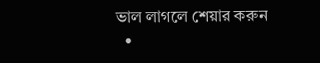ভাল লাগলে শেয়ার করুন
  •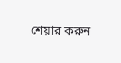শেয়ার করুন